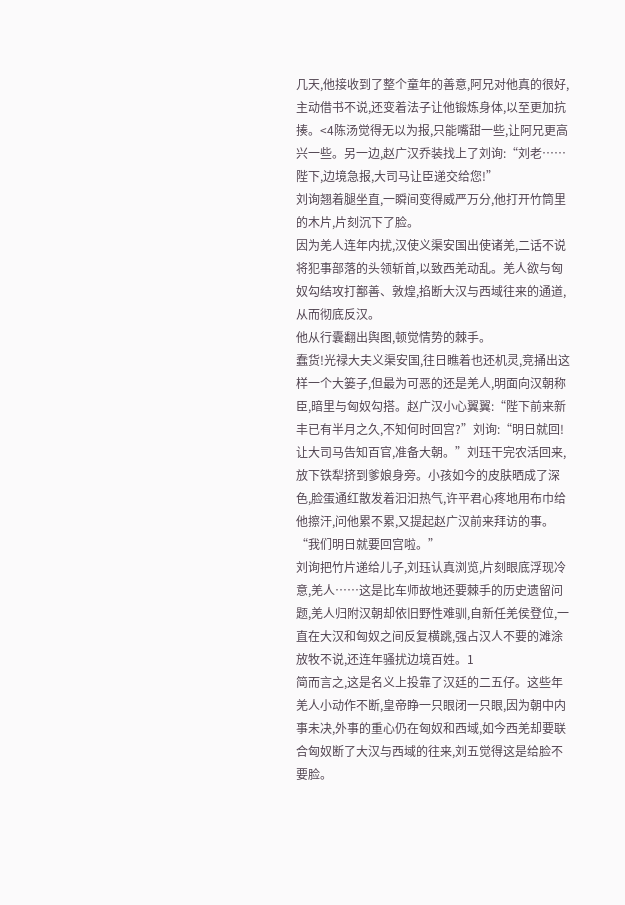几天,他接收到了整个童年的善意,阿兄对他真的很好,主动借书不说,还变着法子让他锻炼身体,以至更加抗揍。<4陈汤觉得无以为报,只能嘴甜一些,让阿兄更高兴一些。另一边,赵广汉乔装找上了刘询:“刘老……陛下,边境急报,大司马让臣递交给您!”
刘询翘着腿坐直,一瞬间变得威严万分,他打开竹筒里的木片,片刻沉下了脸。
因为羌人连年内扰,汉使义渠安国出使诸羌,二话不说将犯事部落的头领斩首,以致西羌动乱。羌人欲与匈奴勾结攻打鄯善、敦煌,掐断大汉与西域往来的通道,从而彻底反汉。
他从行囊翻出舆图,顿觉情势的棘手。
蠢货!光禄大夫义渠安国,往日瞧着也还机灵,竞捅出这样一个大篓子,但最为可恶的还是羌人,明面向汉朝称臣,暗里与匈奴勾搭。赵广汉小心翼翼:“陛下前来新丰已有半月之久,不知何时回宫?”刘询:“明日就回!让大司马告知百官,准备大朝。”刘珏干完农活回来,放下铁犁挤到爹娘身旁。小孩如今的皮肤晒成了深色,脸蛋通红散发着汩汩热气,许平君心疼地用布巾给他擦汗,问他累不累,又提起赵广汉前来拜访的事。“我们明日就要回宫啦。”
刘询把竹片递给儿子,刘珏认真浏览,片刻眼底浮现冷意,羌人……这是比车师故地还要棘手的历史遗留问题,羌人归附汉朝却依旧野性难驯,自新任羌侯登位,一直在大汉和匈奴之间反复横跳,强占汉人不要的滩涂放牧不说,还连年骚扰边境百姓。1
简而言之,这是名义上投靠了汉廷的二五仔。这些年羌人小动作不断,皇帝睁一只眼闭一只眼,因为朝中内事未决,外事的重心仍在匈奴和西域,如今西羌却要联合匈奴断了大汉与西域的往来,刘五觉得这是给脸不要脸。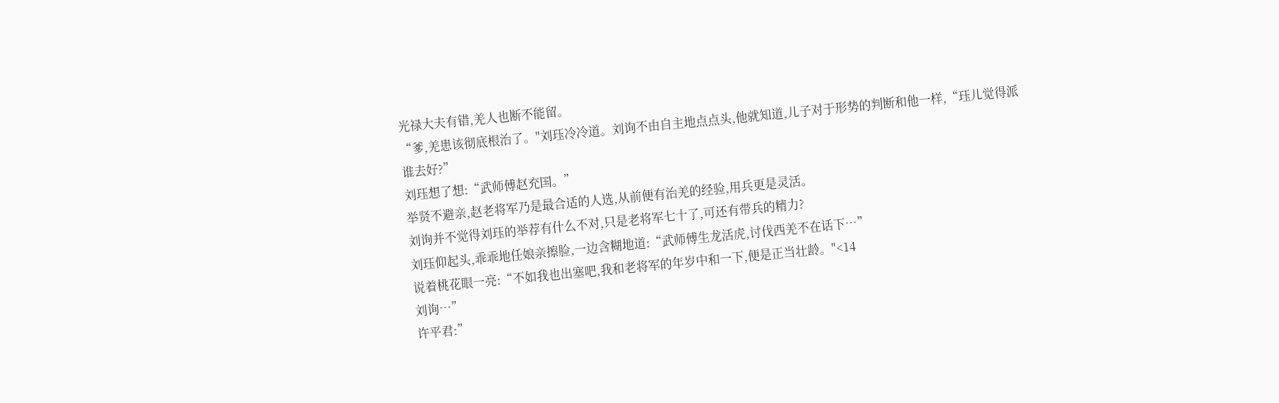光禄大夫有错,羌人也断不能留。
“爹,羌患该彻底根治了。"刘珏冷冷道。刘询不由自主地点点头,他就知道,儿子对于形势的判断和他一样,“珏儿觉得派谁去好?”
刘珏想了想:“武师傅赵充国。”
举贤不避亲,赵老将军乃是最合适的人选,从前便有治羌的经验,用兵更是灵活。
刘询并不觉得刘珏的举荐有什么不对,只是老将军七十了,可还有带兵的精力?
刘珏仰起头,乖乖地任娘亲擦脸,一边含糊地道:“武师傅生龙活虎,讨伐西羌不在话下…”
说着桃花眼一亮:“不如我也出塞吧,我和老将军的年岁中和一下,便是正当壮龄。"<14
刘询…”
许平君:”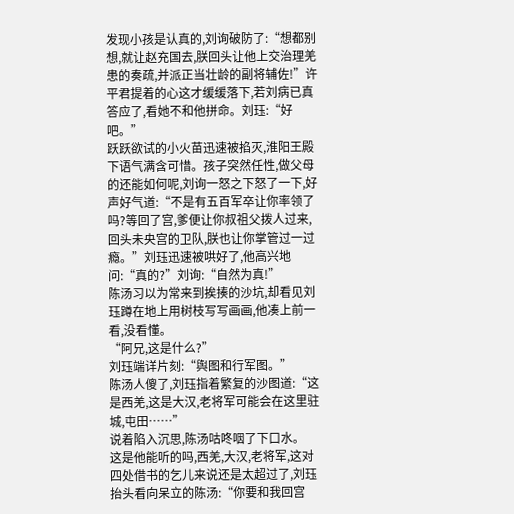发现小孩是认真的,刘询破防了:“想都别想,就让赵充国去,朕回头让他上交治理羌患的奏疏,并派正当壮龄的副将辅佐!”许平君提着的心这才缓缓落下,若刘病已真答应了,看她不和他拼命。刘珏:“好吧。”
跃跃欲试的小火苗迅速被掐灭,淮阳王殿下语气满含可惜。孩子突然任性,做父母的还能如何呢,刘询一怒之下怒了一下,好声好气道:“不是有五百军卒让你率领了吗?等回了宫,爹便让你叔祖父拨人过来,回头未央宫的卫队,朕也让你掌管过一过瘾。”刘珏迅速被哄好了,他高兴地问:“真的?”刘询:“自然为真!”
陈汤习以为常来到挨揍的沙坑,却看见刘珏蹲在地上用树枝写写画画,他凑上前一看,没看懂。
“阿兄,这是什么?”
刘珏端详片刻:“舆图和行军图。”
陈汤人傻了,刘珏指着繁复的沙图道:“这是西羌,这是大汉,老将军可能会在这里驻城,屯田……”
说着陷入沉思,陈汤咕咚咽了下口水。
这是他能听的吗,西羌,大汉,老将军,这对四处借书的乞儿来说还是太超过了,刘珏抬头看向呆立的陈汤:“你要和我回宫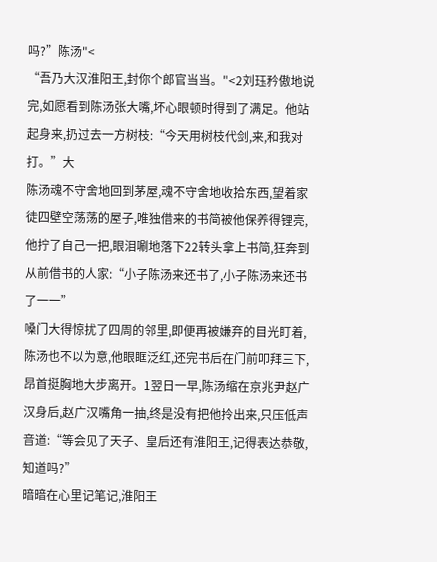吗?”陈汤"<
“吾乃大汉淮阳王,封你个郎官当当。"<2刘珏矜傲地说完,如愿看到陈汤张大嘴,坏心眼顿时得到了满足。他站起身来,扔过去一方树枝:“今天用树枝代剑,来,和我对打。”大
陈汤魂不守舍地回到茅屋,魂不守舍地收拾东西,望着家徒四壁空荡荡的屋子,唯独借来的书简被他保养得锂亮,他拧了自己一把,眼泪唰地落下22转头拿上书简,狂奔到从前借书的人家:“小子陈汤来还书了,小子陈汤来还书了一一”
嗓门大得惊扰了四周的邻里,即便再被嫌弃的目光盯着,陈汤也不以为意,他眼眶泛红,还完书后在门前叩拜三下,昂首挺胸地大步离开。1翌日一早,陈汤缩在京兆尹赵广汉身后,赵广汉嘴角一抽,终是没有把他拎出来,只压低声音道:“等会见了天子、皇后还有淮阳王,记得表达恭敬,知道吗?”
暗暗在心里记笔记,淮阳王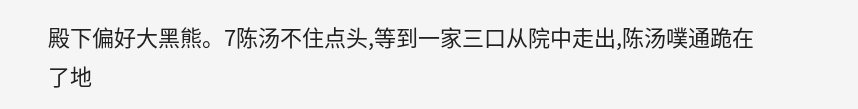殿下偏好大黑熊。7陈汤不住点头,等到一家三口从院中走出,陈汤噗通跪在了地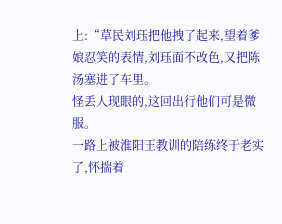上:“草民刘珏把他拽了起来,望着爹娘忍笑的表情,刘珏面不改色,又把陈汤塞进了车里。
怪丢人现眼的,这回出行他们可是微服。
一路上被淮阳王教训的陪练终于老实了,怀揣着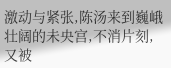激动与紧张,陈汤来到巍峨壮阔的未央宫,不消片刻,又被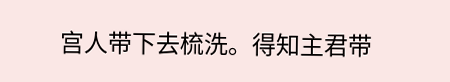宫人带下去梳洗。得知主君带